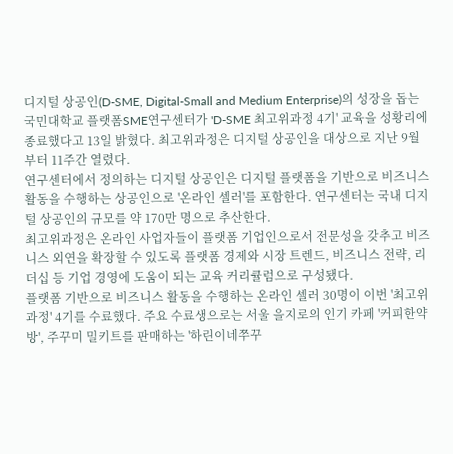디지털 상공인(D-SME, Digital-Small and Medium Enterprise)의 성장을 돕는 국민대학교 플랫폼SME연구센터가 'D-SME 최고위과정 4기' 교육을 성황리에 종료했다고 13일 밝혔다. 최고위과정은 디지털 상공인을 대상으로 지난 9월부터 11주간 열렸다.
연구센터에서 정의하는 디지털 상공인은 디지털 플랫폼을 기반으로 비즈니스 활동을 수행하는 상공인으로 '온라인 셀러'를 포함한다. 연구센터는 국내 디지털 상공인의 규모를 약 170만 명으로 추산한다.
최고위과정은 온라인 사업자들이 플랫폼 기업인으로서 전문성을 갖추고 비즈니스 외연을 확장할 수 있도록 플랫폼 경제와 시장 트렌드, 비즈니스 전략, 리더십 등 기업 경영에 도움이 되는 교육 커리큘럼으로 구성됐다.
플랫폼 기반으로 비즈니스 활동을 수행하는 온라인 셀러 30명이 이번 '최고위과정' 4기를 수료했다. 주요 수료생으로는 서울 을지로의 인기 카페 '커피한약방', 주꾸미 밀키트를 판매하는 '하린이네쭈꾸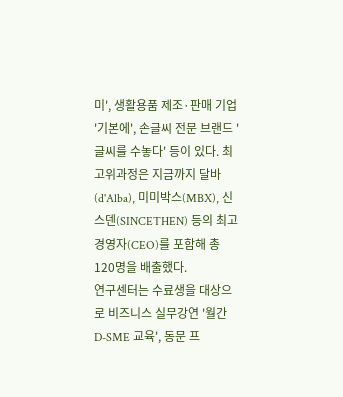미', 생활용품 제조·판매 기업 '기본에', 손글씨 전문 브랜드 '글씨를 수놓다' 등이 있다. 최고위과정은 지금까지 달바(d'Alba), 미미박스(MBX), 신스덴(SINCETHEN) 등의 최고경영자(CEO)를 포함해 총 120명을 배출했다.
연구센터는 수료생을 대상으로 비즈니스 실무강연 '월간 D-SME 교육', 동문 프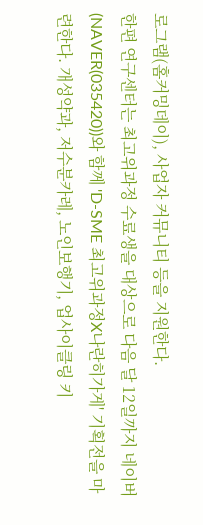로그램(홈커밍데이), 사업자 커뮤니티 등을 지원한다.
한편 연구센터는 최고위과정 수료생을 대상으로 다음 달 12일까지 네이버(NAVER(035420))와 함께 'D-SME 최고위과정X나란히가게' 기획전을 마련한다. 개성약과, 저수분카레, 노인보행기, 업사이클링 키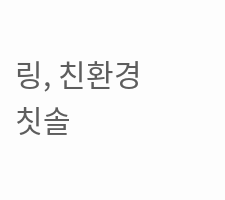링, 친환경 칫솔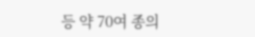등 약 70여 종의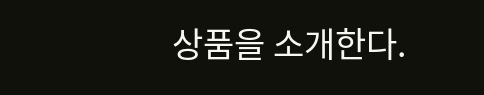상품을 소개한다.